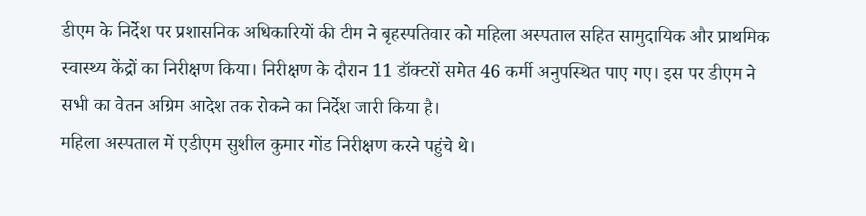डीएम के निर्देश पर प्रशासनिक अधिकारियों की टीम ने बृहस्पतिवार को महिला अस्पताल सहित सामुदायिक और प्राथमिक स्वास्थ्य केंद्रों का निरीक्षण किया। निरीक्षण के दौरान 11 डॉक्टरों समेत 46 कर्मी अनुपस्थित पाए गए। इस पर डीएम ने सभी का वेतन अग्रिम आदेश तक रोकने का निर्देश जारी किया है।
महिला अस्पताल में एडीएम सुशील कुमार गोंड निरीक्षण करने पहुंचे थे।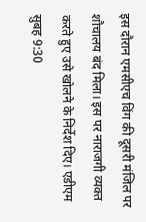इस दौरान एमसीएच विंग की दूसरी मंजिल पर शौचालय बंद मिला। इस पर नाराजगी व्यक्त करते हुए उसे खोलने के निर्देश दिए। एडीएम सुबह 9:30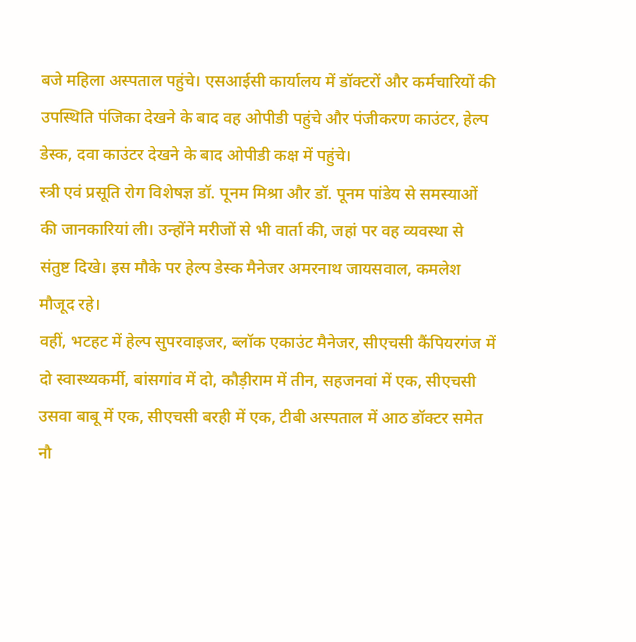बजे महिला अस्पताल पहुंचे। एसआईसी कार्यालय में डॉक्टरों और कर्मचारियों की उपस्थिति पंजिका देखने के बाद वह ओपीडी पहुंचे और पंजीकरण काउंटर, हेल्प डेस्क, दवा काउंटर देखने के बाद ओपीडी कक्ष में पहुंचे।
स्त्री एवं प्रसूति रोग विशेषज्ञ डॉ. पूनम मिश्रा और डॉ. पूनम पांडेय से समस्याओं की जानकारियां ली। उन्होंने मरीजों से भी वार्ता की, जहां पर वह व्यवस्था से संतुष्ट दिखे। इस मौके पर हेल्प डेस्क मैनेजर अमरनाथ जायसवाल, कमलेश मौजूद रहे।
वहीं, भटहट में हेल्प सुपरवाइजर, ब्लॉक एकाउंट मैनेजर, सीएचसी कैंपियरगंज में दो स्वास्थ्यकर्मी, बांसगांव में दो, कौड़ीराम में तीन, सहजनवां में एक, सीएचसी उसवा बाबू में एक, सीएचसी बरही में एक, टीबी अस्पताल में आठ डॉक्टर समेत नौ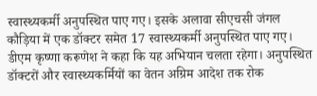स्वास्थ्यकर्मी अनुपस्थित पाए गए। इसके अलावा सीएचसी जंगल कौड़िया में एक डॉक्टर समेत 17 स्वास्थ्यकर्मी अनुपस्थित पाए गए।
डीएम कृष्णा करूणेश ने कहा कि यह अभियान चलता रहेगा। अनुपस्थित डॉक्टरों और स्वास्थ्यकर्मियों का वेतन अग्रिम आदेश तक रोक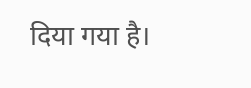दिया गया है।